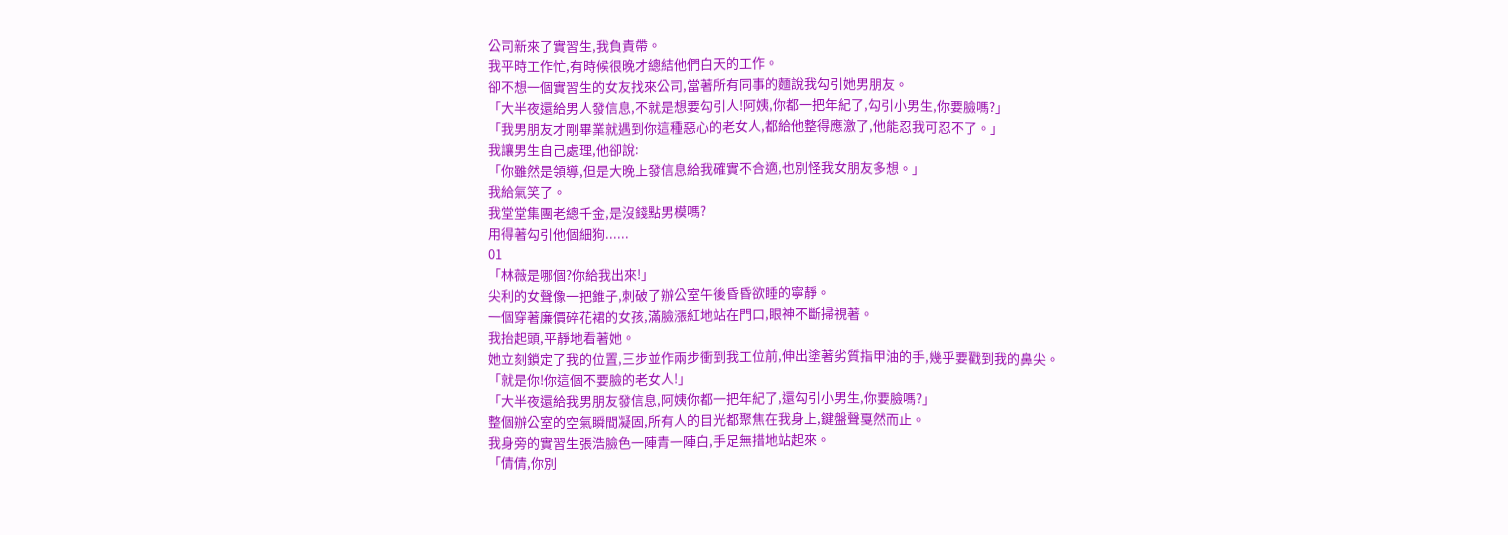公司新來了實習生,我負責帶。
我平時工作忙,有時候很晚才總結他們白天的工作。
卻不想一個實習生的女友找來公司,當著所有同事的麵說我勾引她男朋友。
「大半夜還給男人發信息,不就是想要勾引人!阿姨,你都一把年紀了,勾引小男生,你要臉嗎?」
「我男朋友才剛畢業就遇到你這種惡心的老女人,都給他整得應激了,他能忍我可忍不了。」
我讓男生自己處理,他卻說:
「你雖然是領導,但是大晚上發信息給我確實不合適,也別怪我女朋友多想。」
我給氣笑了。
我堂堂集團老總千金,是沒錢點男模嗎?
用得著勾引他個細狗......
01
「林薇是哪個?你給我出來!」
尖利的女聲像一把錐子,刺破了辦公室午後昏昏欲睡的寧靜。
一個穿著廉價碎花裙的女孩,滿臉漲紅地站在門口,眼神不斷掃視著。
我抬起頭,平靜地看著她。
她立刻鎖定了我的位置,三步並作兩步衝到我工位前,伸出塗著劣質指甲油的手,幾乎要戳到我的鼻尖。
「就是你!你這個不要臉的老女人!」
「大半夜還給我男朋友發信息,阿姨你都一把年紀了,還勾引小男生,你要臉嗎?」
整個辦公室的空氣瞬間凝固,所有人的目光都聚焦在我身上,鍵盤聲戛然而止。
我身旁的實習生張浩臉色一陣青一陣白,手足無措地站起來。
「倩倩,你別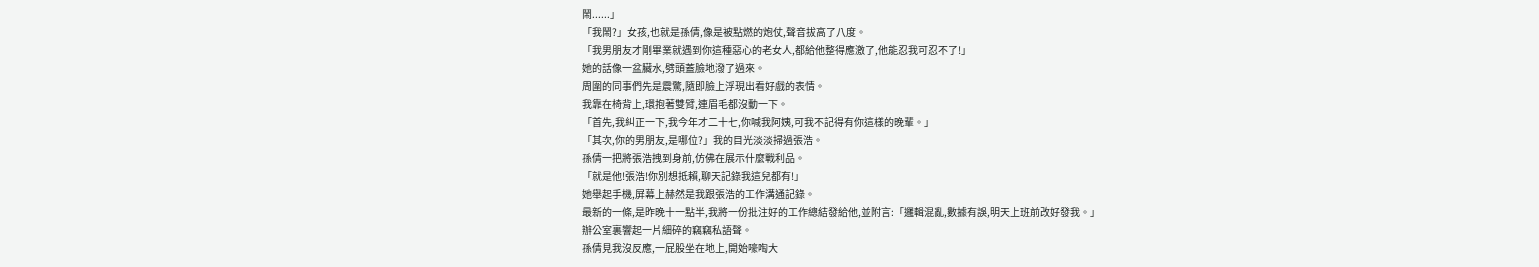鬧......」
「我鬧?」女孩,也就是孫倩,像是被點燃的炮仗,聲音拔高了八度。
「我男朋友才剛畢業就遇到你這種惡心的老女人,都給他整得應激了,他能忍我可忍不了!」
她的話像一盆臟水,劈頭蓋臉地潑了過來。
周圍的同事們先是震驚,隨即臉上浮現出看好戲的表情。
我靠在椅背上,環抱著雙臂,連眉毛都沒動一下。
「首先,我糾正一下,我今年才二十七,你喊我阿姨,可我不記得有你這樣的晚輩。」
「其次,你的男朋友,是哪位?」我的目光淡淡掃過張浩。
孫倩一把將張浩拽到身前,仿佛在展示什麼戰利品。
「就是他!張浩!你別想抵賴,聊天記錄我這兒都有!」
她舉起手機,屏幕上赫然是我跟張浩的工作溝通記錄。
最新的一條,是昨晚十一點半,我將一份批注好的工作總結發給他,並附言:「邏輯混亂,數據有誤,明天上班前改好發我。」
辦公室裏響起一片細碎的竊竊私語聲。
孫倩見我沒反應,一屁股坐在地上,開始嚎啕大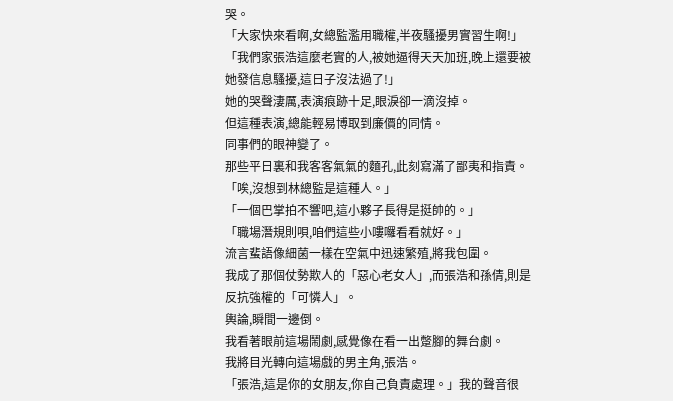哭。
「大家快來看啊,女總監濫用職權,半夜騷擾男實習生啊!」
「我們家張浩這麼老實的人,被她逼得天天加班,晚上還要被她發信息騷擾,這日子沒法過了!」
她的哭聲淒厲,表演痕跡十足,眼淚卻一滴沒掉。
但這種表演,總能輕易博取到廉價的同情。
同事們的眼神變了。
那些平日裏和我客客氣氣的麵孔,此刻寫滿了鄙夷和指責。
「唉,沒想到林總監是這種人。」
「一個巴掌拍不響吧,這小夥子長得是挺帥的。」
「職場潛規則唄,咱們這些小嘍囉看看就好。」
流言蜚語像細菌一樣在空氣中迅速繁殖,將我包圍。
我成了那個仗勢欺人的「惡心老女人」,而張浩和孫倩,則是反抗強權的「可憐人」。
輿論,瞬間一邊倒。
我看著眼前這場鬧劇,感覺像在看一出蹩腳的舞台劇。
我將目光轉向這場戲的男主角,張浩。
「張浩,這是你的女朋友,你自己負責處理。」我的聲音很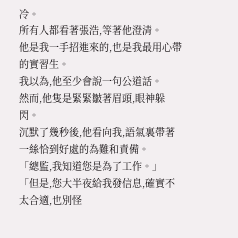冷。
所有人都看著張浩,等著他澄清。
他是我一手招進來的,也是我最用心帶的實習生。
我以為,他至少會說一句公道話。
然而,他隻是緊緊皺著眉頭,眼神躲閃。
沉默了幾秒後,他看向我,語氣裏帶著一絲恰到好處的為難和責備。
「總監,我知道您是為了工作。」
「但是,您大半夜給我發信息,確實不太合適,也別怪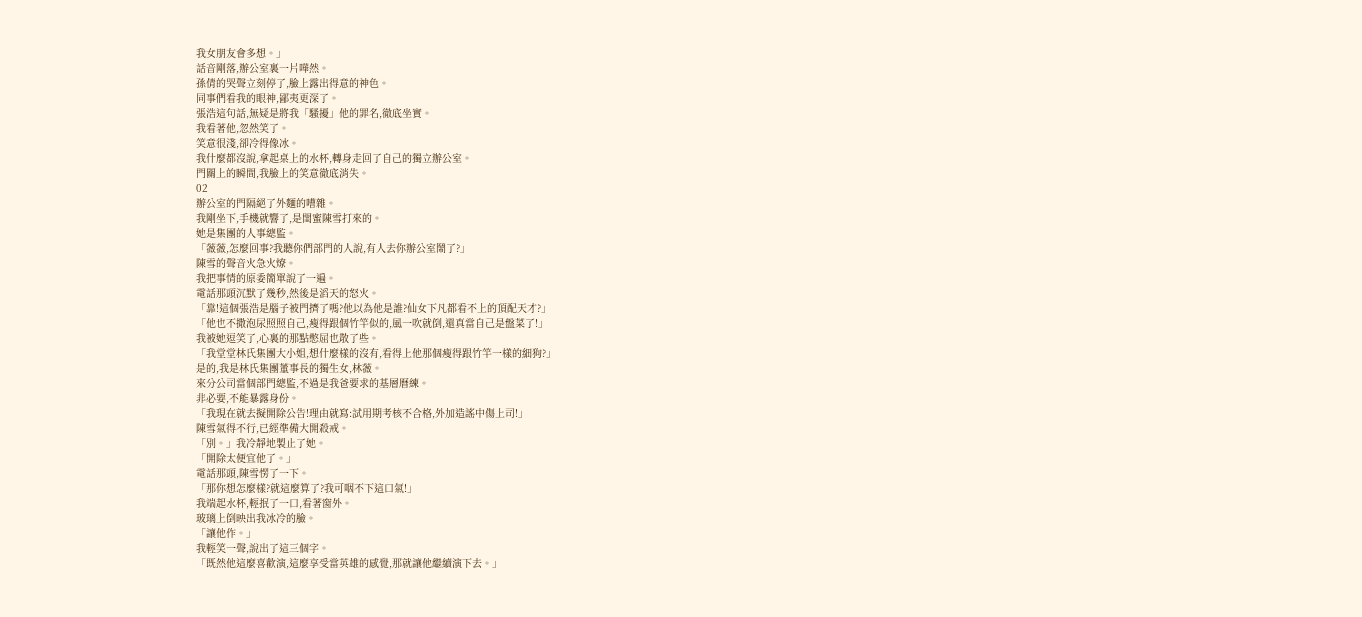我女朋友會多想。」
話音剛落,辦公室裏一片嘩然。
孫倩的哭聲立刻停了,臉上露出得意的神色。
同事們看我的眼神,鄙夷更深了。
張浩這句話,無疑是將我「騷擾」他的罪名,徹底坐實。
我看著他,忽然笑了。
笑意很淺,卻冷得像冰。
我什麼都沒說,拿起桌上的水杯,轉身走回了自己的獨立辦公室。
門關上的瞬間,我臉上的笑意徹底消失。
02
辦公室的門隔絕了外麵的嘈雜。
我剛坐下,手機就響了,是閨蜜陳雪打來的。
她是集團的人事總監。
「薇薇,怎麼回事?我聽你們部門的人說,有人去你辦公室鬧了?」
陳雪的聲音火急火燎。
我把事情的原委簡單說了一遍。
電話那頭沉默了幾秒,然後是滔天的怒火。
「靠!這個張浩是腦子被門擠了嗎?他以為他是誰?仙女下凡都看不上的頂配天才?」
「他也不撒泡尿照照自己,瘦得跟個竹竿似的,風一吹就倒,還真當自己是盤菜了!」
我被她逗笑了,心裏的那點憋屈也散了些。
「我堂堂林氏集團大小姐,想什麼樣的沒有,看得上他那個瘦得跟竹竿一樣的細狗?」
是的,我是林氏集團董事長的獨生女,林薇。
來分公司當個部門總監,不過是我爸要求的基層曆練。
非必要,不能暴露身份。
「我現在就去擬開除公告!理由就寫:試用期考核不合格,外加造謠中傷上司!」
陳雪氣得不行,已經準備大開殺戒。
「別。」我冷靜地製止了她。
「開除太便宜他了。」
電話那頭,陳雪愣了一下。
「那你想怎麼樣?就這麼算了?我可咽不下這口氣!」
我端起水杯,輕抿了一口,看著窗外。
玻璃上倒映出我冰冷的臉。
「讓他作。」
我輕笑一聲,說出了這三個字。
「既然他這麼喜歡演,這麼享受當英雄的感覺,那就讓他繼續演下去。」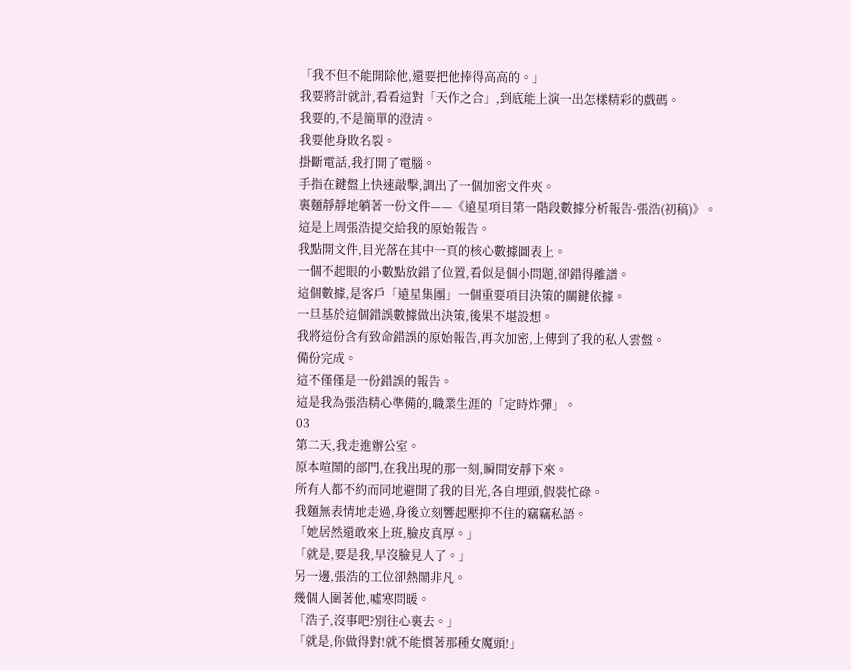「我不但不能開除他,還要把他捧得高高的。」
我要將計就計,看看這對「天作之合」,到底能上演一出怎樣精彩的戲碼。
我要的,不是簡單的澄清。
我要他身敗名裂。
掛斷電話,我打開了電腦。
手指在鍵盤上快速敲擊,調出了一個加密文件夾。
裏麵靜靜地躺著一份文件——《遠星項目第一階段數據分析報告-張浩(初稿)》。
這是上周張浩提交給我的原始報告。
我點開文件,目光落在其中一頁的核心數據圖表上。
一個不起眼的小數點放錯了位置,看似是個小問題,卻錯得離譜。
這個數據,是客戶「遠星集團」一個重要項目決策的關鍵依據。
一旦基於這個錯誤數據做出決策,後果不堪設想。
我將這份含有致命錯誤的原始報告,再次加密,上傳到了我的私人雲盤。
備份完成。
這不僅僅是一份錯誤的報告。
這是我為張浩精心準備的,職業生涯的「定時炸彈」。
03
第二天,我走進辦公室。
原本喧鬧的部門,在我出現的那一刻,瞬間安靜下來。
所有人都不約而同地避開了我的目光,各自埋頭,假裝忙碌。
我麵無表情地走過,身後立刻響起壓抑不住的竊竊私語。
「她居然還敢來上班,臉皮真厚。」
「就是,要是我,早沒臉見人了。」
另一邊,張浩的工位卻熱鬧非凡。
幾個人圍著他,噓寒問暖。
「浩子,沒事吧?別往心裏去。」
「就是,你做得對!就不能慣著那種女魔頭!」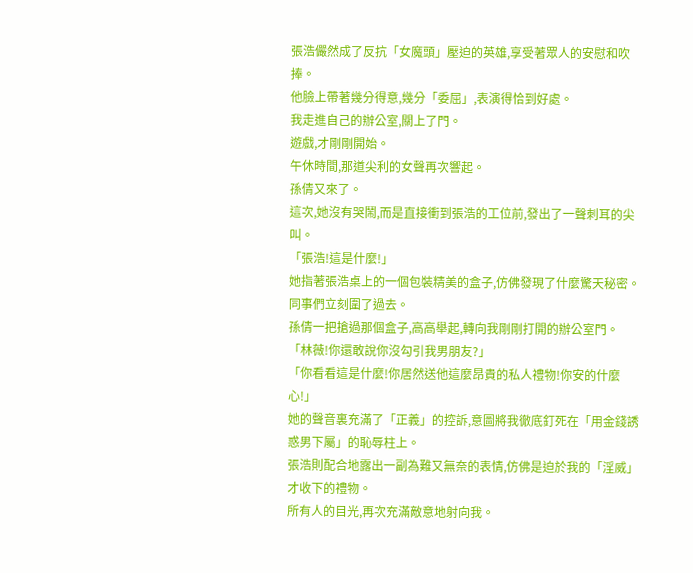張浩儼然成了反抗「女魔頭」壓迫的英雄,享受著眾人的安慰和吹捧。
他臉上帶著幾分得意,幾分「委屈」,表演得恰到好處。
我走進自己的辦公室,關上了門。
遊戲,才剛剛開始。
午休時間,那道尖利的女聲再次響起。
孫倩又來了。
這次,她沒有哭鬧,而是直接衝到張浩的工位前,發出了一聲刺耳的尖叫。
「張浩!這是什麼!」
她指著張浩桌上的一個包裝精美的盒子,仿佛發現了什麼驚天秘密。
同事們立刻圍了過去。
孫倩一把搶過那個盒子,高高舉起,轉向我剛剛打開的辦公室門。
「林薇!你還敢說你沒勾引我男朋友?」
「你看看這是什麼!你居然送他這麼昂貴的私人禮物!你安的什麼心!」
她的聲音裏充滿了「正義」的控訴,意圖將我徹底釘死在「用金錢誘惑男下屬」的恥辱柱上。
張浩則配合地露出一副為難又無奈的表情,仿佛是迫於我的「淫威」才收下的禮物。
所有人的目光,再次充滿敵意地射向我。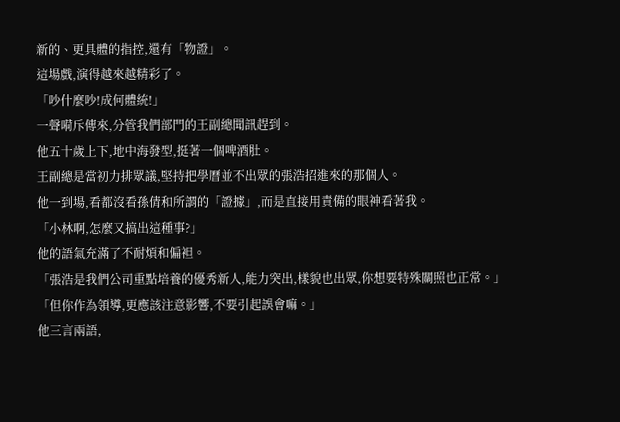新的、更具體的指控,還有「物證」。
這場戲,演得越來越精彩了。
「吵什麼吵!成何體統!」
一聲嗬斥傳來,分管我們部門的王副總聞訊趕到。
他五十歲上下,地中海發型,挺著一個啤酒肚。
王副總是當初力排眾議,堅持把學曆並不出眾的張浩招進來的那個人。
他一到場,看都沒看孫倩和所謂的「證據」,而是直接用責備的眼神看著我。
「小林啊,怎麼又搞出這種事?」
他的語氣充滿了不耐煩和偏袒。
「張浩是我們公司重點培養的優秀新人,能力突出,樣貌也出眾,你想要特殊關照也正常。」
「但你作為領導,更應該注意影響,不要引起誤會嘛。」
他三言兩語,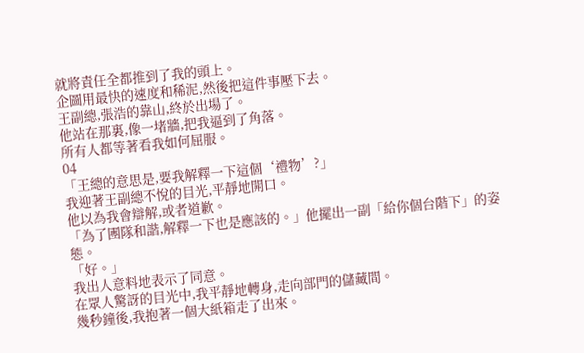就將責任全都推到了我的頭上。
企圖用最快的速度和稀泥,然後把這件事壓下去。
王副總,張浩的靠山,終於出場了。
他站在那裏,像一堵牆,把我逼到了角落。
所有人都等著看我如何屈服。
04
「王總的意思是,要我解釋一下這個‘禮物’?」
我迎著王副總不悅的目光,平靜地開口。
他以為我會辯解,或者道歉。
「為了團隊和諧,解釋一下也是應該的。」他擺出一副「給你個台階下」的姿態。
「好。」
我出人意料地表示了同意。
在眾人驚訝的目光中,我平靜地轉身,走向部門的儲藏間。
幾秒鐘後,我抱著一個大紙箱走了出來。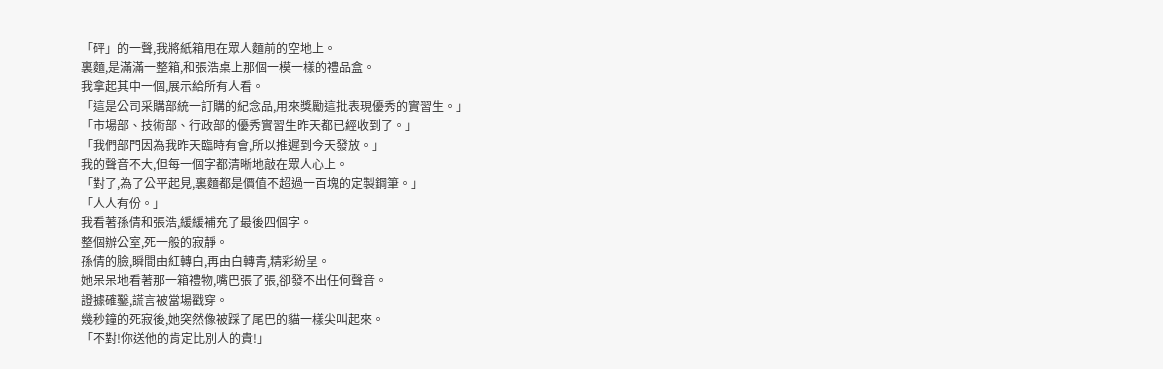「砰」的一聲,我將紙箱甩在眾人麵前的空地上。
裏麵,是滿滿一整箱,和張浩桌上那個一模一樣的禮品盒。
我拿起其中一個,展示給所有人看。
「這是公司采購部統一訂購的紀念品,用來獎勵這批表現優秀的實習生。」
「市場部、技術部、行政部的優秀實習生昨天都已經收到了。」
「我們部門因為我昨天臨時有會,所以推遲到今天發放。」
我的聲音不大,但每一個字都清晰地敲在眾人心上。
「對了,為了公平起見,裏麵都是價值不超過一百塊的定製鋼筆。」
「人人有份。」
我看著孫倩和張浩,緩緩補充了最後四個字。
整個辦公室,死一般的寂靜。
孫倩的臉,瞬間由紅轉白,再由白轉青,精彩紛呈。
她呆呆地看著那一箱禮物,嘴巴張了張,卻發不出任何聲音。
證據確鑿,謊言被當場戳穿。
幾秒鐘的死寂後,她突然像被踩了尾巴的貓一樣尖叫起來。
「不對!你送他的肯定比別人的貴!」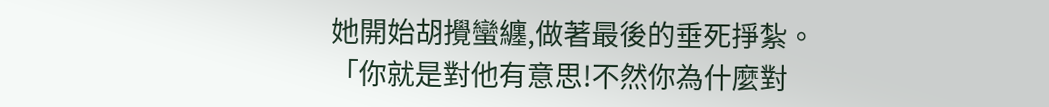她開始胡攪蠻纏,做著最後的垂死掙紮。
「你就是對他有意思!不然你為什麼對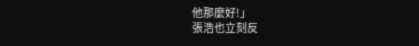他那麼好!」
張浩也立刻反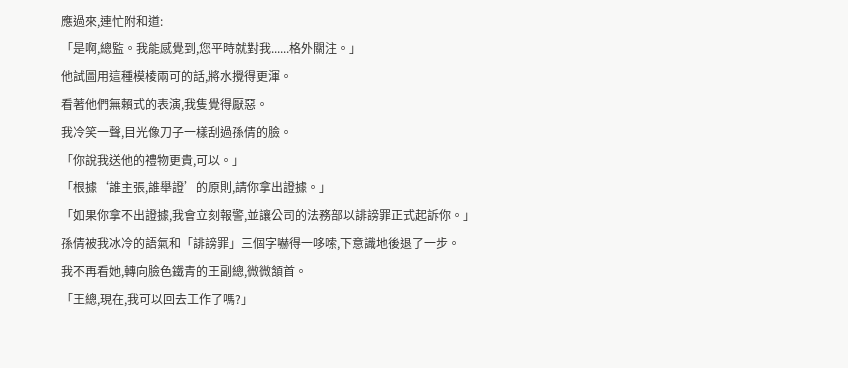應過來,連忙附和道:
「是啊,總監。我能感覺到,您平時就對我......格外關注。」
他試圖用這種模棱兩可的話,將水攪得更渾。
看著他們無賴式的表演,我隻覺得厭惡。
我冷笑一聲,目光像刀子一樣刮過孫倩的臉。
「你說我送他的禮物更貴,可以。」
「根據‘誰主張,誰舉證’的原則,請你拿出證據。」
「如果你拿不出證據,我會立刻報警,並讓公司的法務部以誹謗罪正式起訴你。」
孫倩被我冰冷的語氣和「誹謗罪」三個字嚇得一哆嗦,下意識地後退了一步。
我不再看她,轉向臉色鐵青的王副總,微微頷首。
「王總,現在,我可以回去工作了嗎?」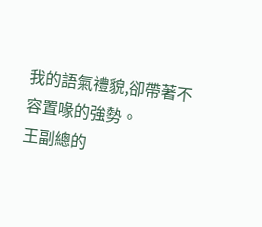我的語氣禮貌,卻帶著不容置喙的強勢。
王副總的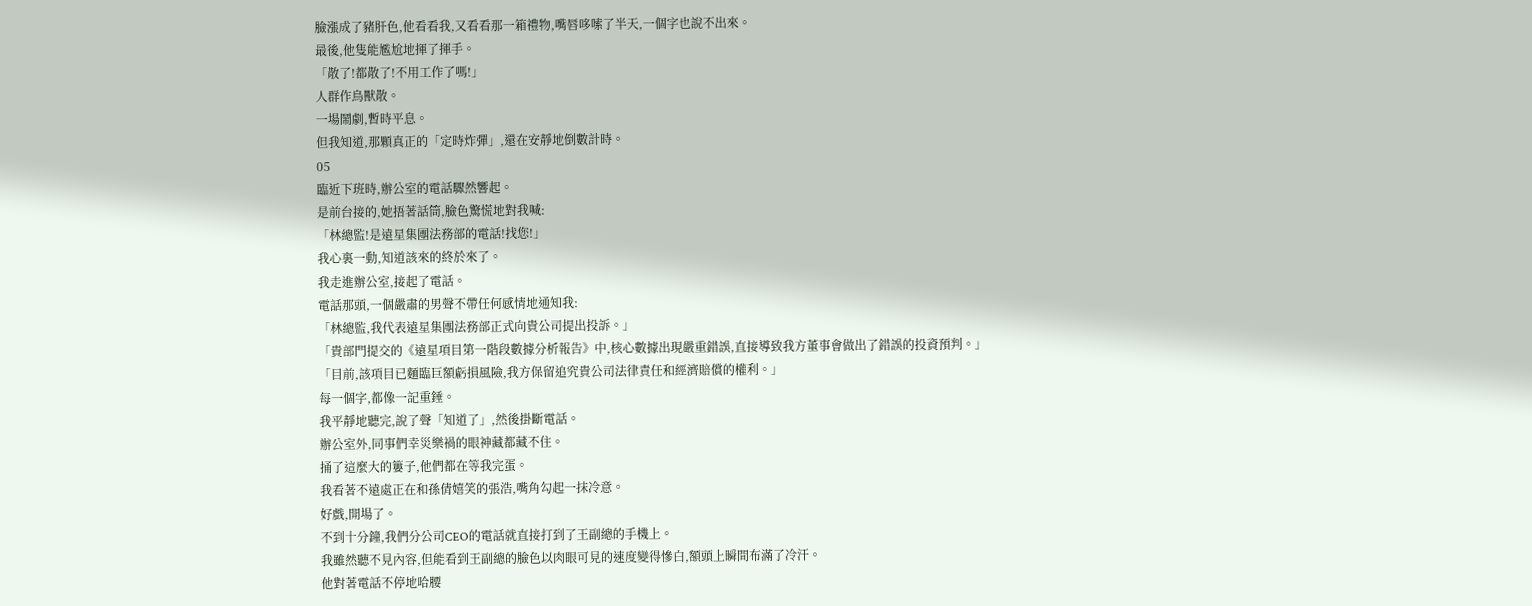臉漲成了豬肝色,他看看我,又看看那一箱禮物,嘴唇哆嗦了半天,一個字也說不出來。
最後,他隻能尷尬地揮了揮手。
「散了!都散了!不用工作了嗎!」
人群作鳥獸散。
一場鬧劇,暫時平息。
但我知道,那顆真正的「定時炸彈」,還在安靜地倒數計時。
05
臨近下班時,辦公室的電話驟然響起。
是前台接的,她捂著話筒,臉色驚慌地對我喊:
「林總監!是遠星集團法務部的電話!找您!」
我心裏一動,知道該來的終於來了。
我走進辦公室,接起了電話。
電話那頭,一個嚴肅的男聲不帶任何感情地通知我:
「林總監,我代表遠星集團法務部正式向貴公司提出投訴。」
「貴部門提交的《遠星項目第一階段數據分析報告》中,核心數據出現嚴重錯誤,直接導致我方董事會做出了錯誤的投資預判。」
「目前,該項目已麵臨巨額虧損風險,我方保留追究貴公司法律責任和經濟賠償的權利。」
每一個字,都像一記重錘。
我平靜地聽完,說了聲「知道了」,然後掛斷電話。
辦公室外,同事們幸災樂禍的眼神藏都藏不住。
捅了這麼大的簍子,他們都在等我完蛋。
我看著不遠處正在和孫倩嬉笑的張浩,嘴角勾起一抹冷意。
好戲,開場了。
不到十分鐘,我們分公司CEO的電話就直接打到了王副總的手機上。
我雖然聽不見內容,但能看到王副總的臉色以肉眼可見的速度變得慘白,額頭上瞬間布滿了冷汗。
他對著電話不停地哈腰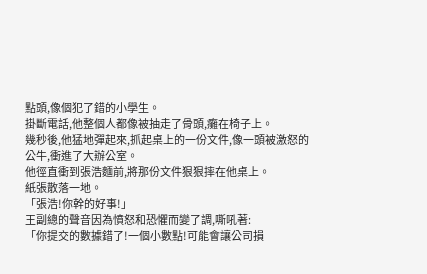點頭,像個犯了錯的小學生。
掛斷電話,他整個人都像被抽走了骨頭,癱在椅子上。
幾秒後,他猛地彈起來,抓起桌上的一份文件,像一頭被激怒的公牛,衝進了大辦公室。
他徑直衝到張浩麵前,將那份文件狠狠摔在他桌上。
紙張散落一地。
「張浩!你幹的好事!」
王副總的聲音因為憤怒和恐懼而變了調,嘶吼著:
「你提交的數據錯了!一個小數點!可能會讓公司損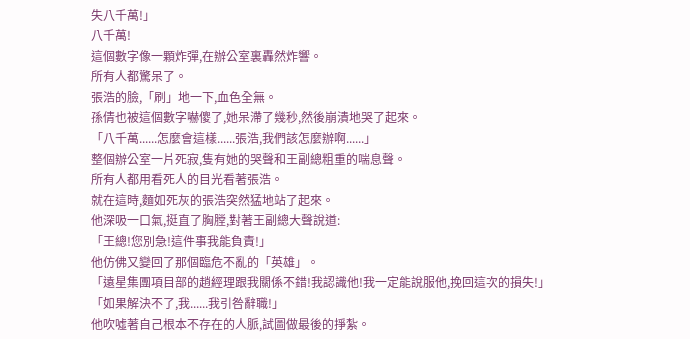失八千萬!」
八千萬!
這個數字像一顆炸彈,在辦公室裏轟然炸響。
所有人都驚呆了。
張浩的臉,「刷」地一下,血色全無。
孫倩也被這個數字嚇傻了,她呆滯了幾秒,然後崩潰地哭了起來。
「八千萬......怎麼會這樣......張浩,我們該怎麼辦啊......」
整個辦公室一片死寂,隻有她的哭聲和王副總粗重的喘息聲。
所有人都用看死人的目光看著張浩。
就在這時,麵如死灰的張浩突然猛地站了起來。
他深吸一口氣,挺直了胸膛,對著王副總大聲說道:
「王總!您別急!這件事我能負責!」
他仿佛又變回了那個臨危不亂的「英雄」。
「遠星集團項目部的趙經理跟我關係不錯!我認識他!我一定能說服他,挽回這次的損失!」
「如果解決不了,我......我引咎辭職!」
他吹噓著自己根本不存在的人脈,試圖做最後的掙紮。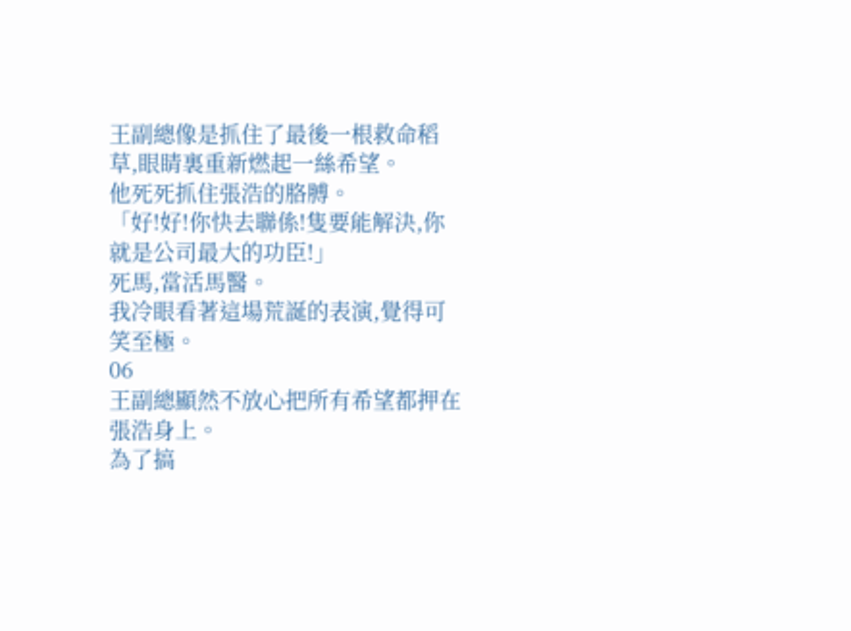王副總像是抓住了最後一根救命稻草,眼睛裏重新燃起一絲希望。
他死死抓住張浩的胳膊。
「好!好!你快去聯係!隻要能解決,你就是公司最大的功臣!」
死馬,當活馬醫。
我冷眼看著這場荒誕的表演,覺得可笑至極。
06
王副總顯然不放心把所有希望都押在張浩身上。
為了搞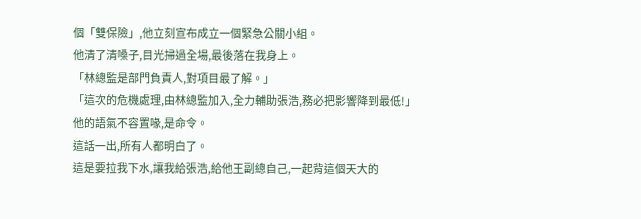個「雙保險」,他立刻宣布成立一個緊急公關小組。
他清了清嗓子,目光掃過全場,最後落在我身上。
「林總監是部門負責人,對項目最了解。」
「這次的危機處理,由林總監加入,全力輔助張浩,務必把影響降到最低!」
他的語氣不容置喙,是命令。
這話一出,所有人都明白了。
這是要拉我下水,讓我給張浩,給他王副總自己,一起背這個天大的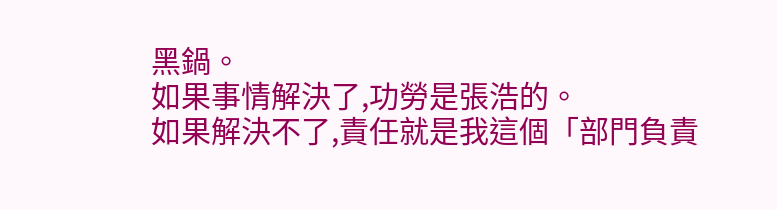黑鍋。
如果事情解決了,功勞是張浩的。
如果解決不了,責任就是我這個「部門負責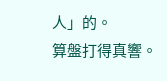人」的。
算盤打得真響。